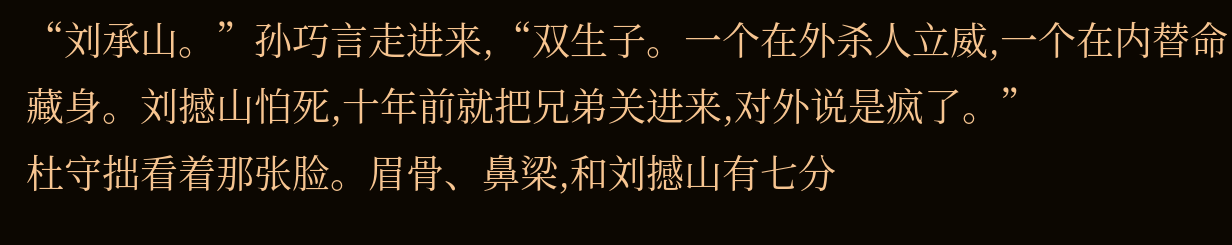“刘承山。”孙巧言走进来,“双生子。一个在外杀人立威,一个在内替命藏身。刘撼山怕死,十年前就把兄弟关进来,对外说是疯了。”
杜守拙看着那张脸。眉骨、鼻梁,和刘撼山有七分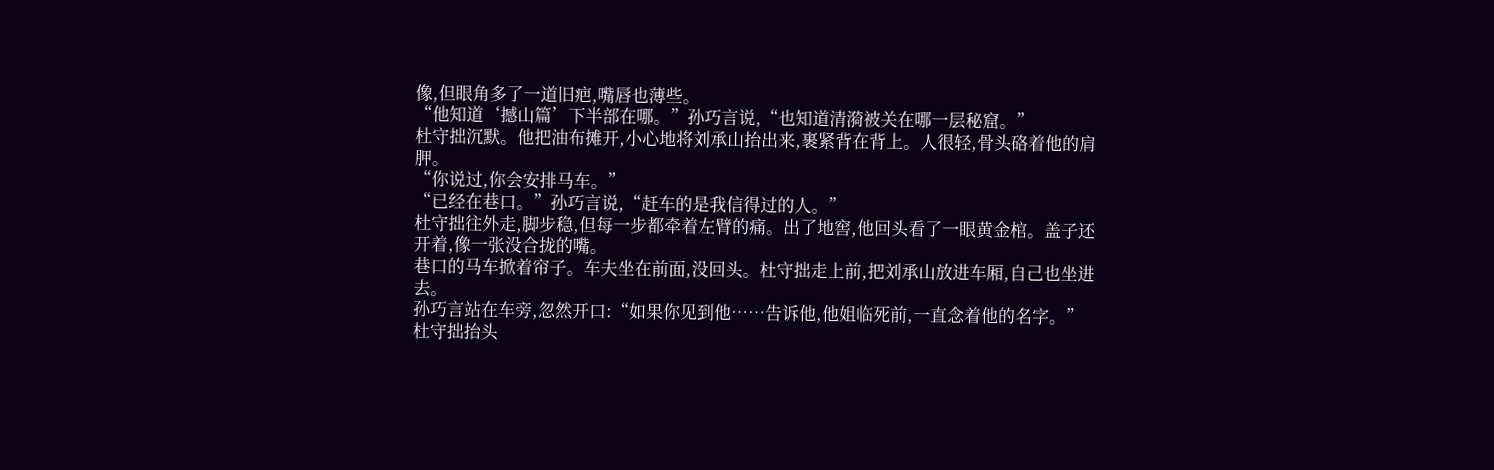像,但眼角多了一道旧疤,嘴唇也薄些。
“他知道‘撼山篇’下半部在哪。”孙巧言说,“也知道清漪被关在哪一层秘窟。”
杜守拙沉默。他把油布摊开,小心地将刘承山抬出来,裹紧背在背上。人很轻,骨头硌着他的肩胛。
“你说过,你会安排马车。”
“已经在巷口。”孙巧言说,“赶车的是我信得过的人。”
杜守拙往外走,脚步稳,但每一步都牵着左臂的痛。出了地窖,他回头看了一眼黄金棺。盖子还开着,像一张没合拢的嘴。
巷口的马车掀着帘子。车夫坐在前面,没回头。杜守拙走上前,把刘承山放进车厢,自己也坐进去。
孙巧言站在车旁,忽然开口:“如果你见到他……告诉他,他姐临死前,一直念着他的名字。”
杜守拙抬头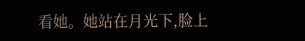看她。她站在月光下,脸上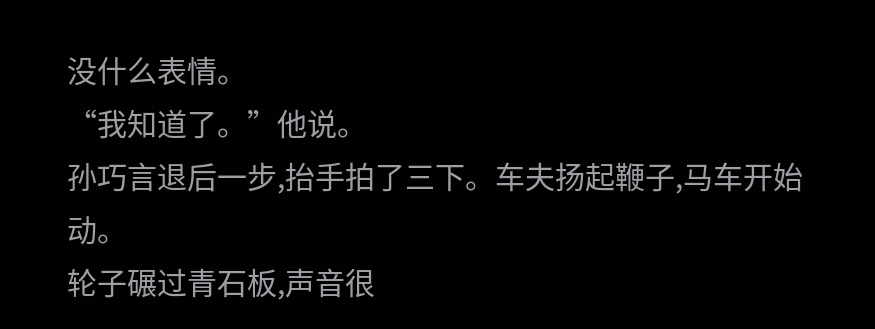没什么表情。
“我知道了。”他说。
孙巧言退后一步,抬手拍了三下。车夫扬起鞭子,马车开始动。
轮子碾过青石板,声音很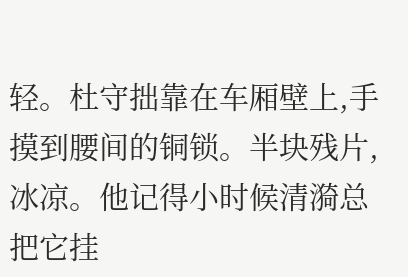轻。杜守拙靠在车厢壁上,手摸到腰间的铜锁。半块残片,冰凉。他记得小时候清漪总把它挂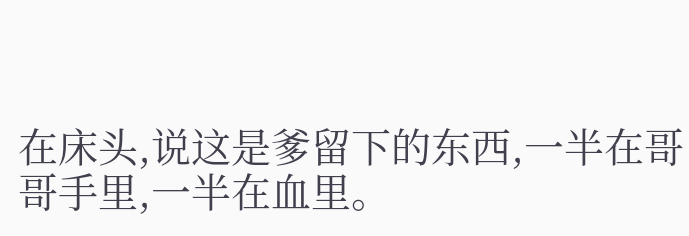在床头,说这是爹留下的东西,一半在哥哥手里,一半在血里。